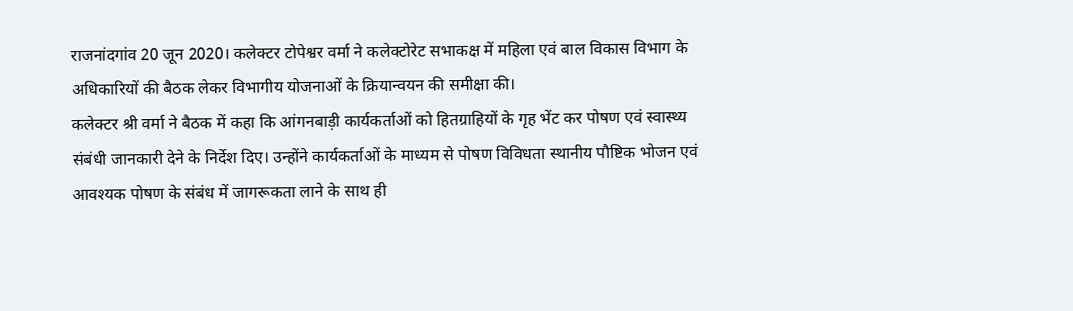राजनांदगांव 20 जून 2020। कलेक्टर टोपेश्वर वर्मा ने कलेक्टोरेट सभाकक्ष में महिला एवं बाल विकास विभाग के अधिकारियों की बैठक लेकर विभागीय योजनाओं के क्रियान्वयन की समीक्षा की।
कलेक्टर श्री वर्मा ने बैठक में कहा कि आंगनबाड़ी कार्यकर्ताओं को हितग्राहियों के गृह भेंट कर पोषण एवं स्वास्थ्य संबंधी जानकारी देने के निर्देश दिए। उन्होंने कार्यकर्ताओं के माध्यम से पोषण विविधता स्थानीय पौष्टिक भोजन एवं आवश्यक पोषण के संबंध में जागरूकता लाने के साथ ही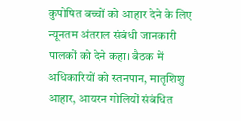कुपोषित बच्चों को आहार देने के लिए न्यूनतम अंतराल संबंधी जानकारी पालकों को देने कहा। बैठक में अधिकारियों को स्तनपान, मातृशिशु आहार, आयरन गोलियों संबंधित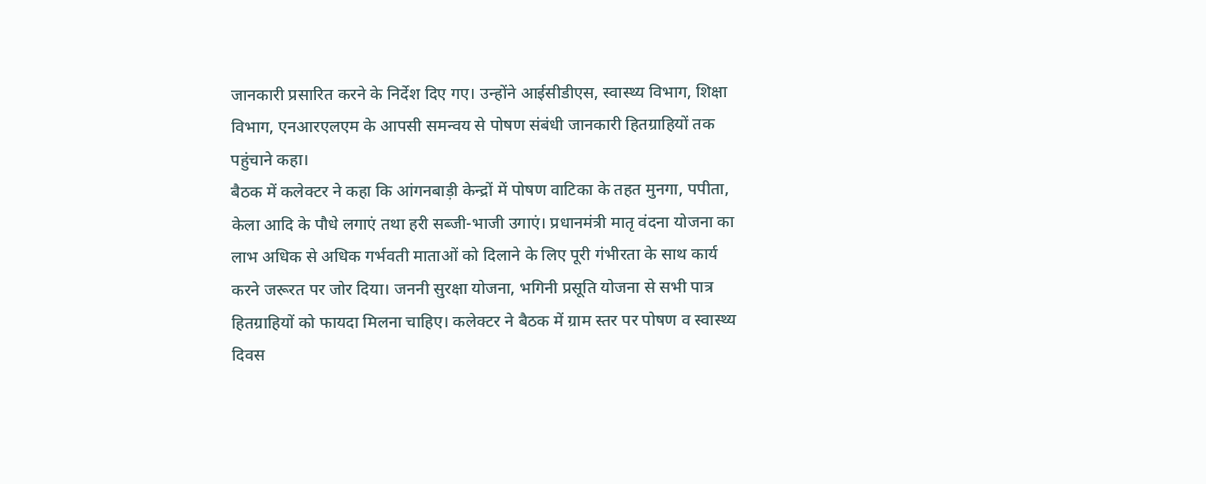जानकारी प्रसारित करने के निर्देश दिए गए। उन्होंने आईसीडीएस, स्वास्थ्य विभाग, शिक्षा विभाग, एनआरएलएम के आपसी समन्वय से पोषण संबंधी जानकारी हितग्राहियों तक पहुंचाने कहा।
बैठक में कलेक्टर ने कहा कि आंगनबाड़ी केन्द्रों में पोषण वाटिका के तहत मुनगा, पपीता, केला आदि के पौधे लगाएं तथा हरी सब्जी-भाजी उगाएं। प्रधानमंत्री मातृ वंदना योजना का लाभ अधिक से अधिक गर्भवती माताओं को दिलाने के लिए पूरी गंभीरता के साथ कार्य करने जरूरत पर जोर दिया। जननी सुरक्षा योजना, भगिनी प्रसूति योजना से सभी पात्र हितग्राहियों को फायदा मिलना चाहिए। कलेक्टर ने बैठक में ग्राम स्तर पर पोषण व स्वास्थ्य दिवस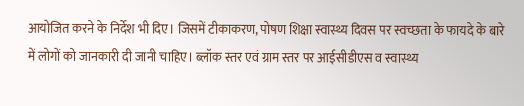आयोजित करने के निर्देश भी दिए। जिसमें टीकाकरण, पोषण शिक्षा स्वास्थ्य दिवस पर स्वच्छता के फायदे के बारे में लोगों को जानकारी दी जानी चाहिए। ब्लॉक स्तर एवं ग्राम स्तर पर आईसीडीएस व स्वास्थ्य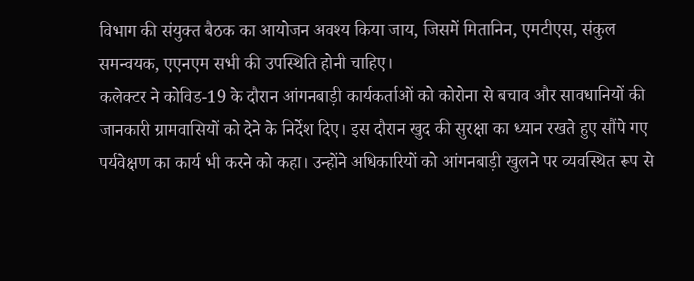विभाग की संयुक्त बैठक का आयोजन अवश्य किया जाय, जिसमें मितानिन, एमटीएस, संकुल समन्वयक, एएनएम सभी की उपस्थिति होनी चाहिए।
कलेक्टर ने कोविड-19 के दौरान आंगनबाड़ी कार्यकर्ताओं को कोरोना से बचाव और सावधानियों की जानकारी ग्रामवासियों को देने के निर्देश दिए। इस दौरान खुद की सुरक्षा का ध्यान रखते हुए सौंपे गए पर्यवेक्षण का कार्य भी करने को कहा। उन्होंने अधिकारियों को आंगनबाड़ी खुलने पर व्यवस्थित रूप से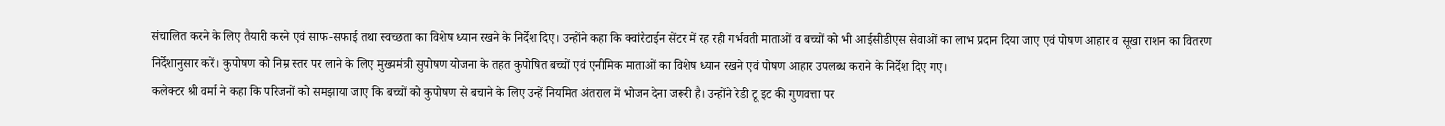संचालित करने के लिए तैयारी करने एवं साफ-सफाई तथा स्वच्छता का विशेष ध्यान रखने के निर्देश दिए। उन्होंने कहा कि क्वांरेटाईन सेंटर में रह रही गर्भवती माताओं व बच्चों को भी आईसीडीएस सेवाओं का लाभ प्रदान दिया जाए एवं पोषण आहार व सूखा राशन का वितरण निर्देशानुसार करें। कुपोषण को निम्र स्तर पर लाने के लिए मुख्यमंत्री सुपोषण योजना के तहत कुपोषित बच्चों एवं एनीमिक माताओं का विशेष ध्यान रखने एवं पोषण आहार उपलब्ध कराने के निर्देश दिए गए।
कलेक्टर श्री वर्मा ने कहा कि परिजनों को समझाया जाए कि बच्चों को कुपोषण से बचाने के लिए उन्हें नियमित अंतराल में भोजन देना जरूरी है। उन्होंने रेडी टू इट की गुणवत्ता पर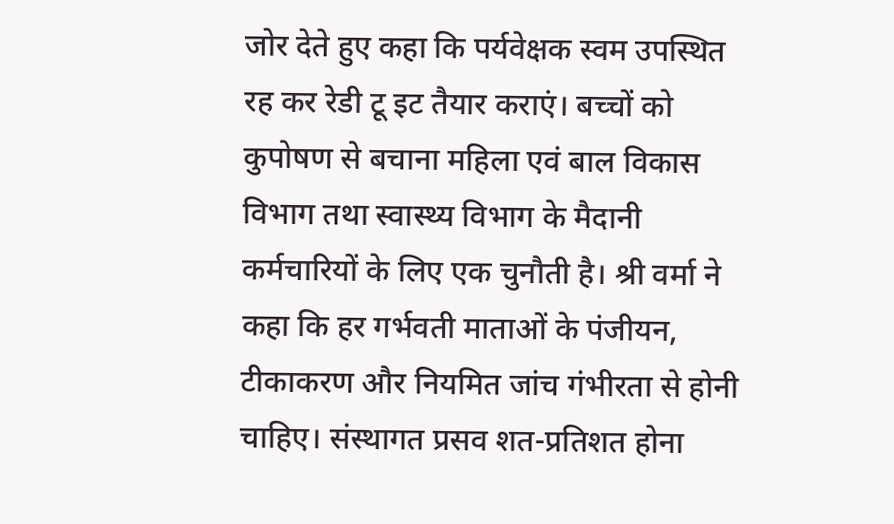जोर देते हुए कहा कि पर्यवेक्षक स्वम उपस्थित रह कर रेडी टू इट तैयार कराएं। बच्चों को कुपोषण से बचाना महिला एवं बाल विकास विभाग तथा स्वास्थ्य विभाग के मैदानी कर्मचारियों के लिए एक चुनौती है। श्री वर्मा ने कहा कि हर गर्भवती माताओं के पंजीयन, टीकाकरण और नियमित जांच गंभीरता से होनी चाहिए। संस्थागत प्रसव शत-प्रतिशत होना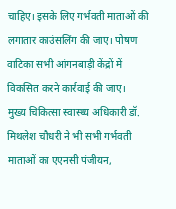चाहिए। इसके लिए गर्भवती माताओं की लगातार काउंसलिंग की जाए। पोषण वाटिका सभी आंगनबाड़ी केंद्रों में विकसित करने कार्रवाई की जाए।
मुख्य चिकित्सा स्वास्थ्य अधिकारी डॉ. मिथलेश चौधरी ने भी सभी गर्भवती माताओं का एएनसी पंजीयन,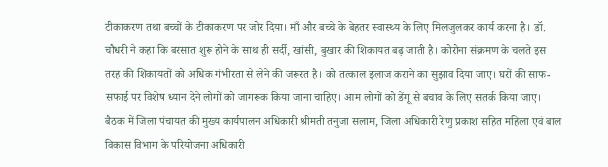टीकाकरण तथा बच्चों के टीकाकरण पर जोर दिया। माँ और बच्चे के बेहतर स्वास्थ्य के लिए मिलजुलकर कार्य करना है। डॉ. चौधरी ने कहा कि बरसात शुरू होने के साथ ही सर्दी, खांसी, बुखार की शिकायत बढ़ जाती है। कोरोना संक्रमण के चलते इस तरह की शिकायतों को अधिक गंभीरता से लेने की जरूरत है। को तत्काल इलाज कराने का सुझाव दिया जाए। घरों की साफ-सफाई पर विशेष ध्यान देने लोगों को जागरूक किया जाना चाहिए। आम लोगों को डेंगू से बचाव के लिए सतर्क किया जाए। बैठक में जिला पंचायत की मुख्य कार्यपालन अधिकारी श्रीमती तनुजा सलाम, जिला अधिकारी रेणु प्रकाश सहित महिला एवं बाल विकास विभाग के परियोजना अधिकारी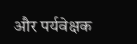और पर्यवेक्षक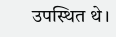उपस्थित थे।